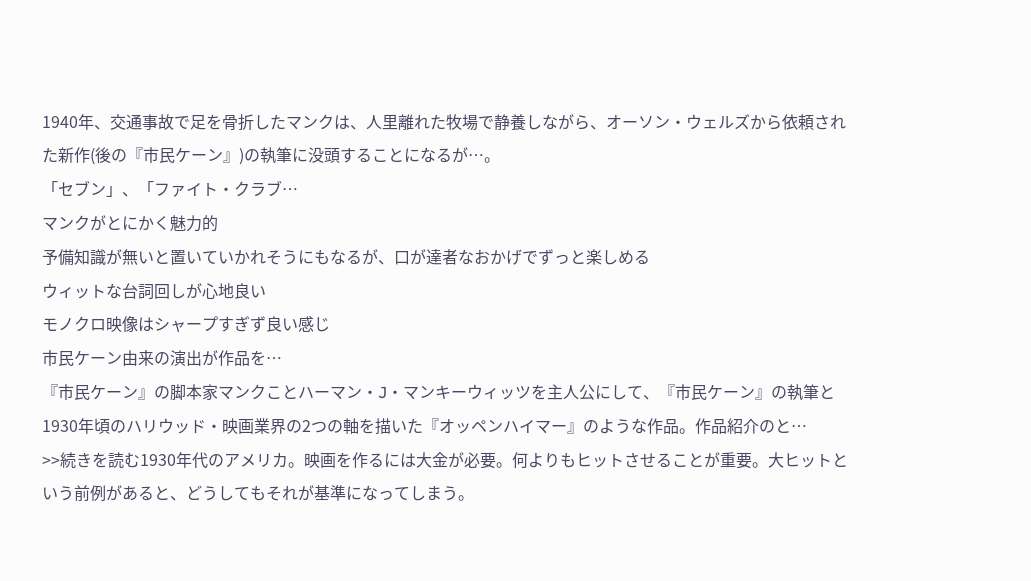1940年、交通事故で足を骨折したマンクは、人里離れた牧場で静養しながら、オーソン・ウェルズから依頼された新作(後の『市民ケーン』)の執筆に没頭することになるが…。
「セブン」、「ファイト・クラブ…
マンクがとにかく魅力的
予備知識が無いと置いていかれそうにもなるが、口が達者なおかげでずっと楽しめる
ウィットな台詞回しが心地良い
モノクロ映像はシャープすぎず良い感じ
市民ケーン由来の演出が作品を…
『市民ケーン』の脚本家マンクことハーマン・J・マンキーウィッツを主人公にして、『市民ケーン』の執筆と1930年頃のハリウッド・映画業界の2つの軸を描いた『オッペンハイマー』のような作品。作品紹介のと…
>>続きを読む1930年代のアメリカ。映画を作るには大金が必要。何よりもヒットさせることが重要。大ヒットという前例があると、どうしてもそれが基準になってしまう。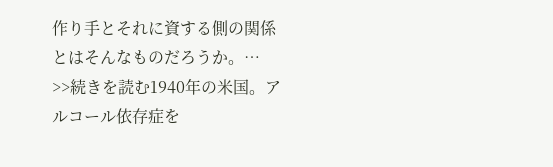作り手とそれに資する側の関係とはそんなものだろうか。…
>>続きを読む1940年の米国。アルコール依存症を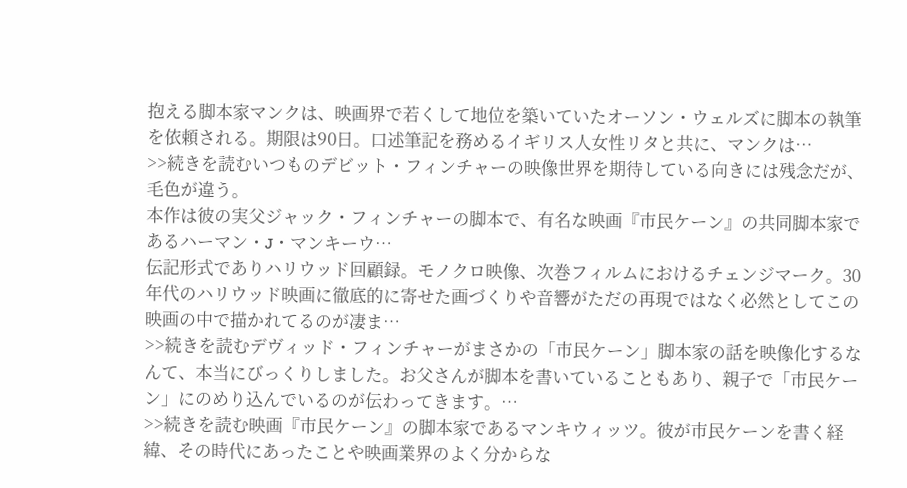抱える脚本家マンクは、映画界で若くして地位を築いていたオーソン・ウェルズに脚本の執筆を依頼される。期限は90日。口述筆記を務めるイギリス人女性リタと共に、マンクは…
>>続きを読むいつものデビット・フィンチャーの映像世界を期待している向きには残念だが、毛色が違う。
本作は彼の実父ジャック・フィンチャーの脚本で、有名な映画『市民ケーン』の共同脚本家であるハーマン・J・マンキーウ…
伝記形式でありハリウッド回顧録。モノクロ映像、次巻フィルムにおけるチェンジマーク。30年代のハリウッド映画に徹底的に寄せた画づくりや音響がただの再現ではなく必然としてこの映画の中で描かれてるのが凄ま…
>>続きを読むデヴィッド・フィンチャーがまさかの「市民ケーン」脚本家の話を映像化するなんて、本当にびっくりしました。お父さんが脚本を書いていることもあり、親子で「市民ケーン」にのめり込んでいるのが伝わってきます。…
>>続きを読む映画『市民ケーン』の脚本家であるマンキウィッツ。彼が市民ケーンを書く経緯、その時代にあったことや映画業界のよく分からな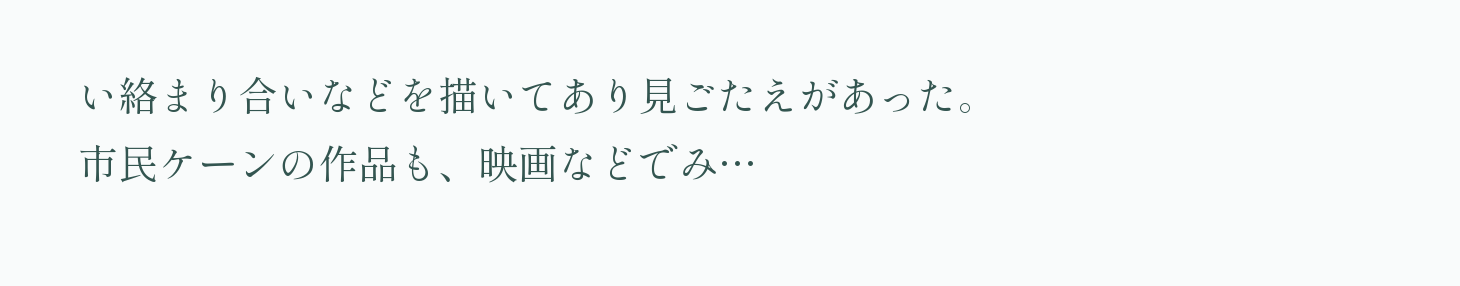い絡まり合いなどを描いてあり見ごたえがあった。
市民ケーンの作品も、映画などでみ…